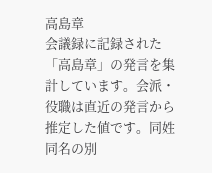高島章
会議録に記録された「高島章」の発言を集計しています。会派・役職は直近の発言から推定した値です。同姓同名の別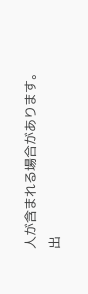人が含まれる場合があります。
出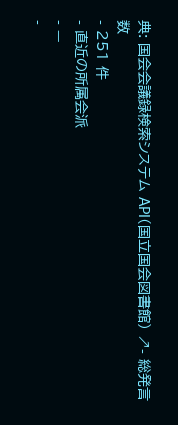典: 国会会議録検索システム API(国立国会図書館) ↗- 総発言数
- 251 件
- 直近の所属会派
- —
-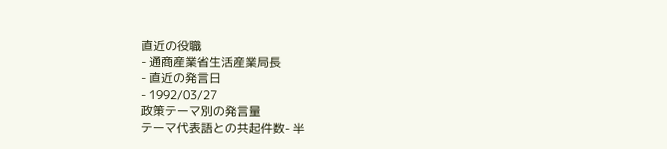直近の役職
- 通商産業省生活産業局長
- 直近の発言日
- 1992/03/27
政策テーマ別の発言量
テーマ代表語との共起件数- 半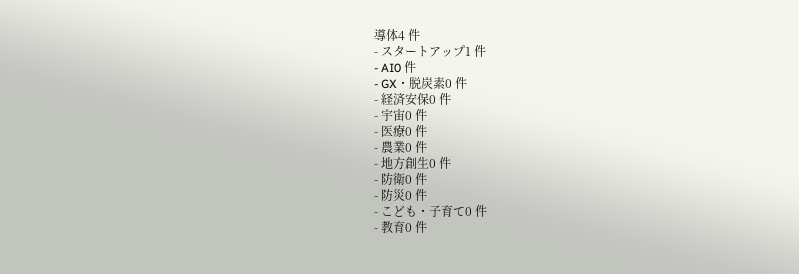導体4 件
- スタートアップ1 件
- AI0 件
- GX・脱炭素0 件
- 経済安保0 件
- 宇宙0 件
- 医療0 件
- 農業0 件
- 地方創生0 件
- 防衛0 件
- 防災0 件
- こども・子育て0 件
- 教育0 件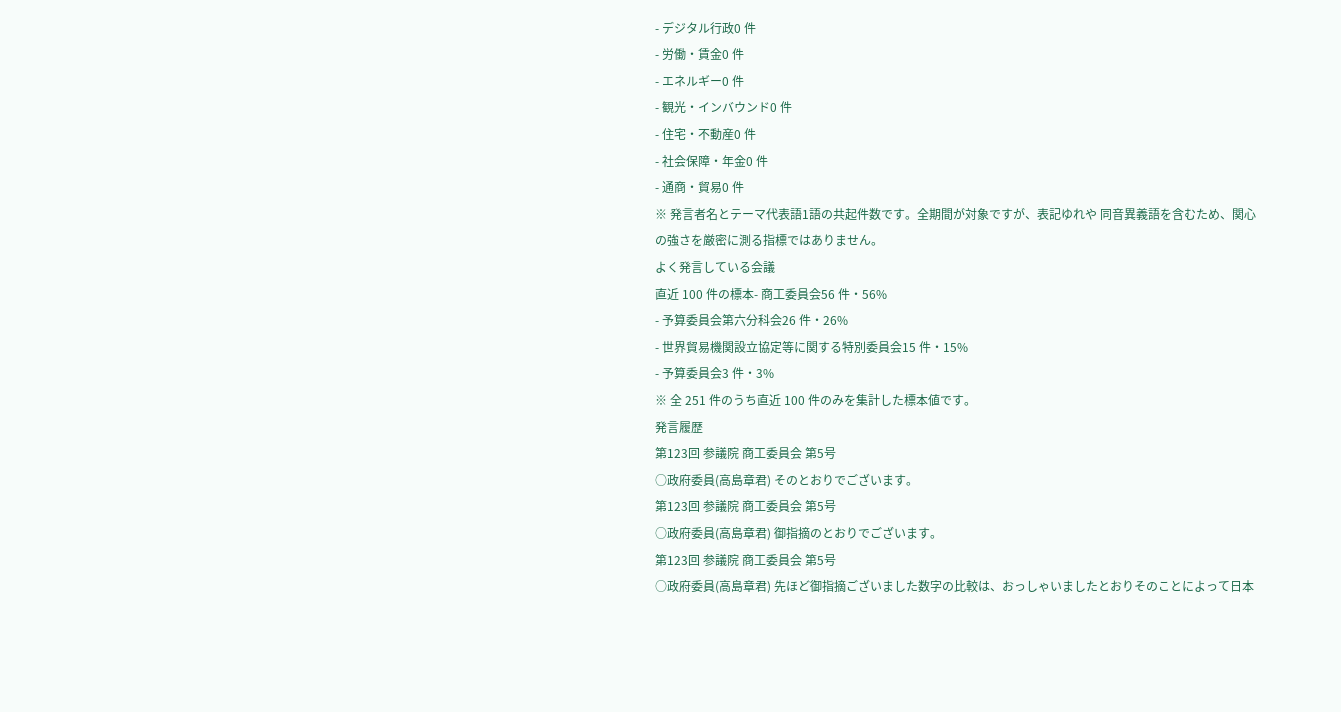- デジタル行政0 件
- 労働・賃金0 件
- エネルギー0 件
- 観光・インバウンド0 件
- 住宅・不動産0 件
- 社会保障・年金0 件
- 通商・貿易0 件
※ 発言者名とテーマ代表語1語の共起件数です。全期間が対象ですが、表記ゆれや 同音異義語を含むため、関心の強さを厳密に測る指標ではありません。
よく発言している会議
直近 100 件の標本- 商工委員会56 件・56%
- 予算委員会第六分科会26 件・26%
- 世界貿易機関設立協定等に関する特別委員会15 件・15%
- 予算委員会3 件・3%
※ 全 251 件のうち直近 100 件のみを集計した標本値です。
発言履歴
第123回 参議院 商工委員会 第5号
○政府委員(高島章君) そのとおりでございます。
第123回 参議院 商工委員会 第5号
○政府委員(高島章君) 御指摘のとおりでございます。
第123回 参議院 商工委員会 第5号
○政府委員(高島章君) 先ほど御指摘ございました数字の比較は、おっしゃいましたとおりそのことによって日本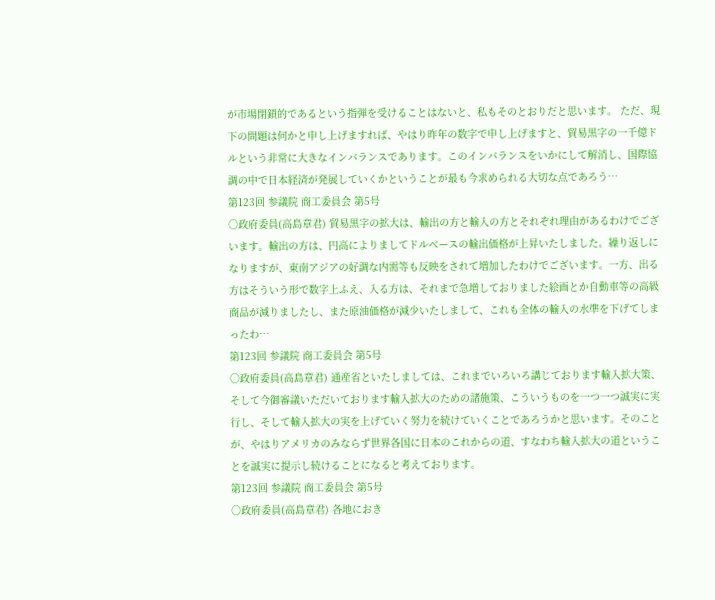が市場閉鎖的であるという指弾を受けることはないと、私もそのとおりだと思います。 ただ、現下の問題は何かと申し上げますれば、やはり昨年の数字で申し上げますと、貿易黒字の一千億ドルという非常に大きなインバランスであります。このインバランスをいかにして解消し、国際協調の中で日本経済が発展していくかということが最も今求められる大切な点であろう…
第123回 参議院 商工委員会 第5号
○政府委員(高島章君) 貿易黒字の拡大は、輸出の方と輸入の方とそれぞれ理由があるわけでございます。輸出の方は、円高によりましてドルベースの輸出価格が上昇いたしました。繰り返しになりますが、東南アジアの好調な内需等も反映をされて増加したわけでございます。一方、出る方はそういう形で数字上ふえ、入る方は、それまで急増しておりました絵画とか自動車等の高級商品が減りましたし、また原油価格が減少いたしまして、これも全体の輸入の水準を下げてしまったわ…
第123回 参議院 商工委員会 第5号
○政府委員(高島章君) 通産省といたしましては、これまでいろいろ講じております輸入拡大策、そして今御審議いただいております輸入拡大のための諸施策、こういうものを一つ一つ誠実に実行し、そして輸入拡大の実を上げていく努力を続けていくことであろうかと思います。そのことが、やはりアメリカのみならず世界各国に日本のこれからの道、すなわち輸入拡大の道ということを誠実に提示し続けることになると考えております。
第123回 参議院 商工委員会 第5号
○政府委員(高島章君) 各地におき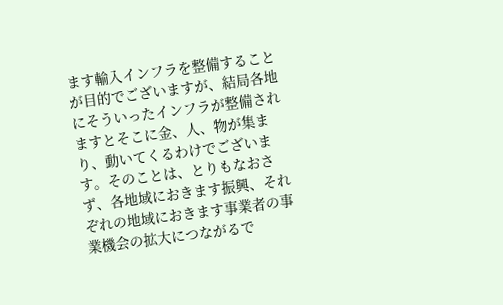ます輸入インフラを整備することが目的でございますが、結局各地にそういったインフラが整備されますとそこに金、人、物が集まり、動いてくるわけでございます。そのことは、とりもなおさず、各地域におきます振興、それぞれの地域におきます事業者の事業機会の拡大につながるで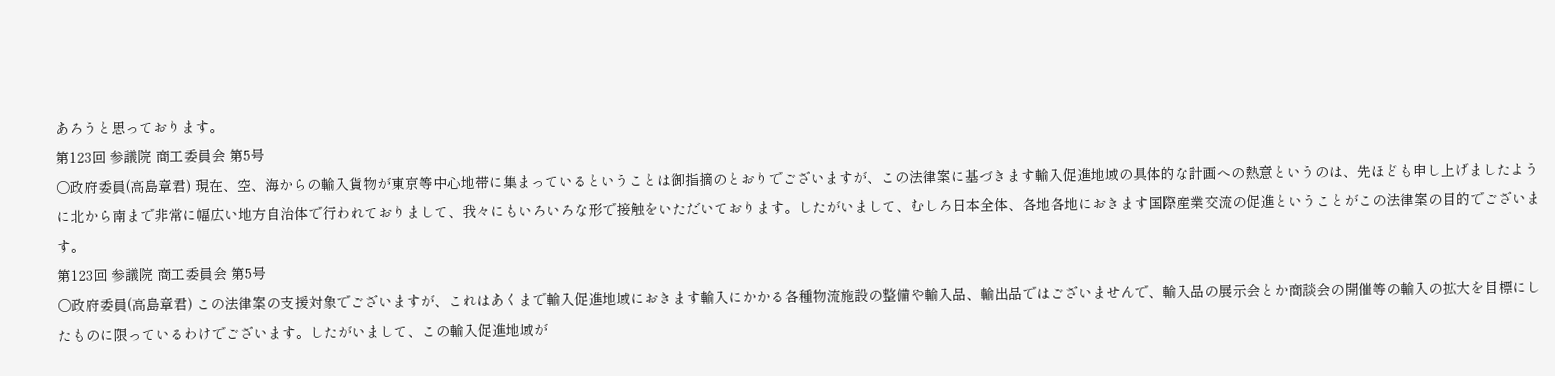あろうと思っております。
第123回 参議院 商工委員会 第5号
○政府委員(高島章君) 現在、空、海からの輸入貨物が東京等中心地帯に集まっているということは御指摘のとおりでございますが、この法律案に基づきます輸入促進地域の具体的な計画への熱意というのは、先ほども申し上げましたように北から南まで非常に幅広い地方自治体で行われておりまして、我々にもいろいろな形で接触をいただいております。したがいまして、むしろ日本全体、各地各地におきます国際産業交流の促進ということがこの法律案の目的でございます。
第123回 参議院 商工委員会 第5号
○政府委員(高島章君) この法律案の支援対象でございますが、これはあくまで輸入促進地域におきます輸入にかかる各種物流施設の整備や輸入品、輸出品ではございませんで、輸入品の展示会とか商談会の開催等の輸入の拡大を目標にしたものに限っているわけでございます。したがいまして、この輸入促進地域が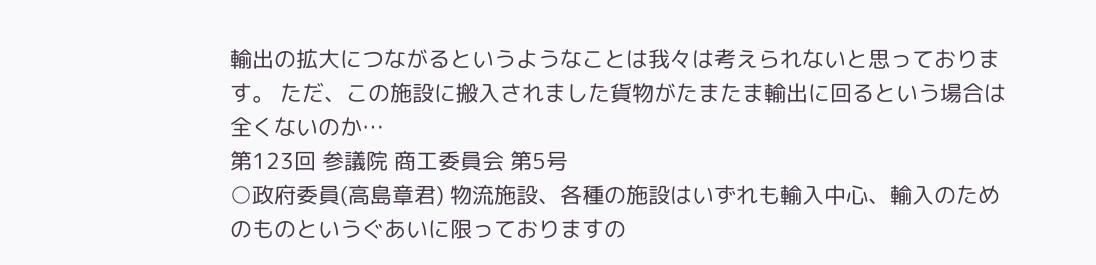輸出の拡大につながるというようなことは我々は考えられないと思っております。 ただ、この施設に搬入されました貨物がたまたま輸出に回るという場合は全くないのか…
第123回 参議院 商工委員会 第5号
○政府委員(高島章君) 物流施設、各種の施設はいずれも輸入中心、輸入のためのものというぐあいに限っておりますの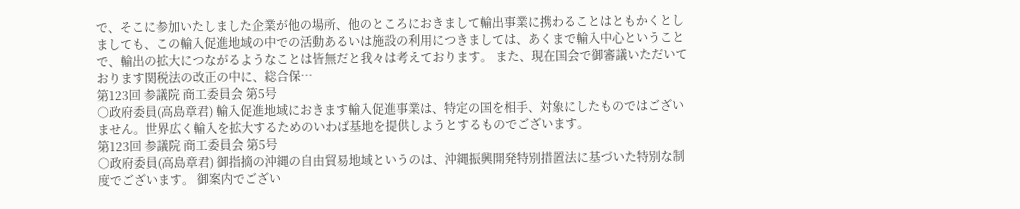で、そこに参加いたしました企業が他の場所、他のところにおきまして輸出事業に携わることはともかくとしましても、この輸入促進地域の中での活動あるいは施設の利用につきましては、あくまで輸入中心ということで、輸出の拡大につながるようなことは皆無だと我々は考えております。 また、現在国会で御審議いただいております関税法の改正の中に、総合保…
第123回 参議院 商工委員会 第5号
○政府委員(高島章君) 輸入促進地域におきます輸入促進事業は、特定の国を相手、対象にしたものではございません。世界広く輸入を拡大するためのいわば基地を提供しようとするものでございます。
第123回 参議院 商工委員会 第5号
○政府委員(高島章君) 御指摘の沖縄の自由貿易地域というのは、沖縄振興開発特別措置法に基づいた特別な制度でございます。 御案内でござい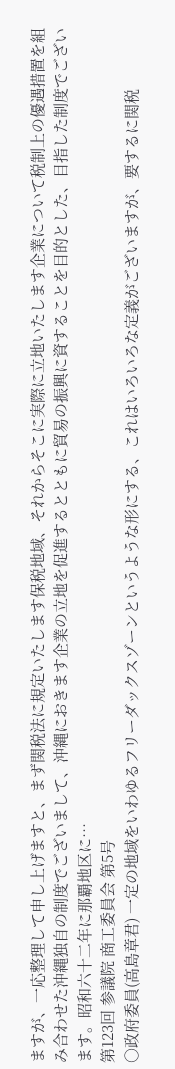ますが、一応整理して申し上げますと、まず関税法に規定いたします保税地域、それからそこに実際に立地いたします企業について税制上の優遇措置を組み合わせた沖縄独自の制度でございまして、沖縄におきます企業の立地を促進するとともに貿易の振興に資することを目的とした、目指した制度でございます。昭和六十二年に那覇地区に…
第123回 参議院 商工委員会 第5号
○政府委員(高島章君) 一定の地域をいわゆるフリーダックスゾーンというような形にする、これはいろいろな定義がございますが、要するに関税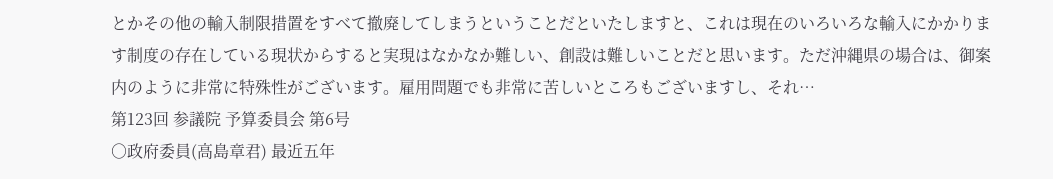とかその他の輸入制限措置をすべて撤廃してしまうということだといたしますと、これは現在のいろいろな輸入にかかります制度の存在している現状からすると実現はなかなか難しい、創設は難しいことだと思います。ただ沖縄県の場合は、御案内のように非常に特殊性がございます。雇用問題でも非常に苦しいところもございますし、それ…
第123回 参議院 予算委員会 第6号
○政府委員(高島章君) 最近五年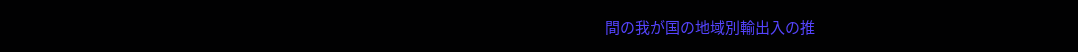間の我が国の地域別輸出入の推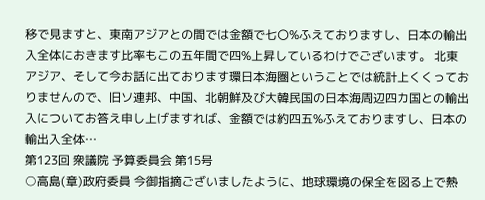移で見ますと、東南アジアとの間では金額で七〇%ふえておりますし、日本の輸出入全体におきます比率もこの五年間で四%上昇しているわけでございます。 北東アジア、そして今お話に出ております環日本海圏ということでは統計上くくっておりませんので、旧ソ連邦、中国、北朝鮮及び大韓民国の日本海周辺四カ国との輸出入についてお答え申し上げますれば、金額では約四五%ふえておりますし、日本の輸出入全体…
第123回 衆議院 予算委員会 第15号
○高島(章)政府委員 今御指摘ございましたように、地球環境の保全を図る上で熱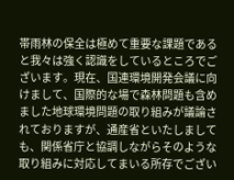帯雨林の保全は極めて重要な課題であると我々は強く認識をしているところでございます。現在、国連環境開発会議に向けまして、国際的な場で森林問題も含めました地球環境問題の取り組みが議論されておりますが、通産省といたしましても、関係省庁と協調しながらそのような取り組みに対応してまいる所存でござい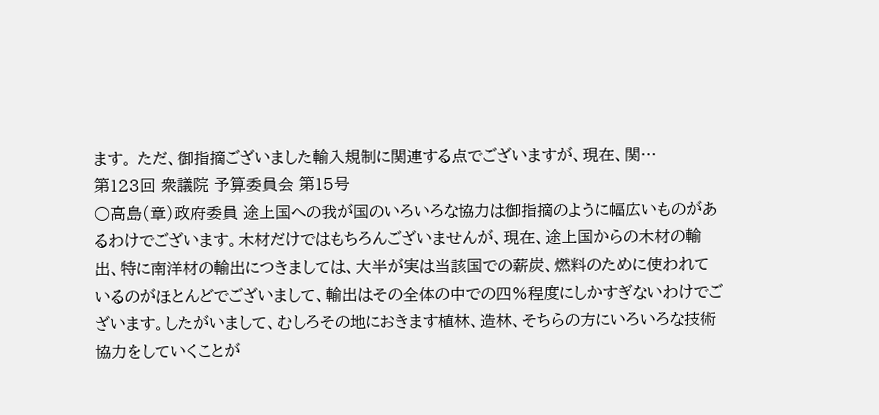ます。 ただ、御指摘ございました輸入規制に関連する点でございますが、現在、関…
第123回 衆議院 予算委員会 第15号
○高島(章)政府委員 途上国への我が国のいろいろな協力は御指摘のように幅広いものがあるわけでございます。木材だけではもちろんございませんが、現在、途上国からの木材の輸出、特に南洋材の輸出につきましては、大半が実は当該国での薪炭、燃料のために使われているのがほとんどでございまして、輸出はその全体の中での四%程度にしかすぎないわけでございます。したがいまして、むしろその地におきます植林、造林、そちらの方にいろいろな技術協力をしていくことが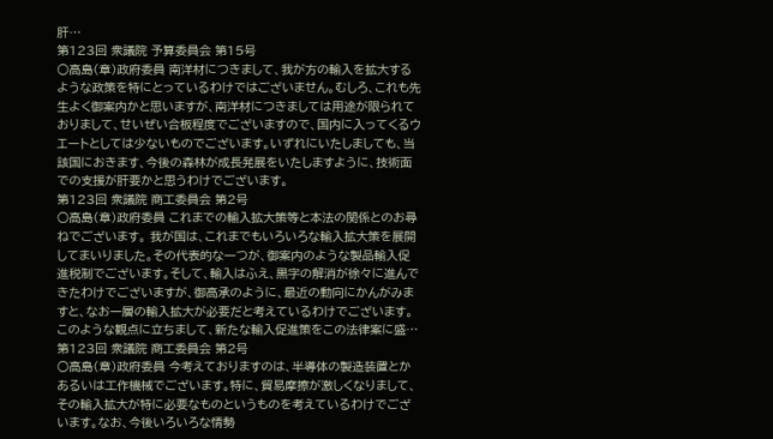肝…
第123回 衆議院 予算委員会 第15号
○高島(章)政府委員 南洋材につきまして、我が方の輸入を拡大するような政策を特にとっているわけではございません。むしろ、これも先生よく御案内かと思いますが、南洋材につきましては用途が限られておりまして、せいぜい合板程度でございますので、国内に入ってくるウエートとしては少ないものでございます。いずれにいたしましても、当該国におきます、今後の森林が成長発展をいたしますように、技術面での支援が肝要かと思うわけでございます。
第123回 衆議院 商工委員会 第2号
○高島(章)政府委員 これまでの輸入拡大策等と本法の関係とのお尋ねでございます。 我が国は、これまでもいろいろな輸入拡大策を展開してまいりました。その代表的な一つが、御案内のような製品輸入促進税制でございます。そして、輸入はふえ、黒字の解消が徐々に進んできたわけでございますが、御高承のように、最近の動向にかんがみますと、なお一層の輸入拡大が必要だと考えているわけでございます。 このような観点に立ちまして、新たな輸入促進策をこの法律案に盛…
第123回 衆議院 商工委員会 第2号
○高島(章)政府委員 今考えておりますのは、半導体の製造装置とかあるいは工作機械でございます。特に、貿易摩擦が激しくなりまして、その輸入拡大が特に必要なものというものを考えているわけでございます。なお、今後いろいろな情勢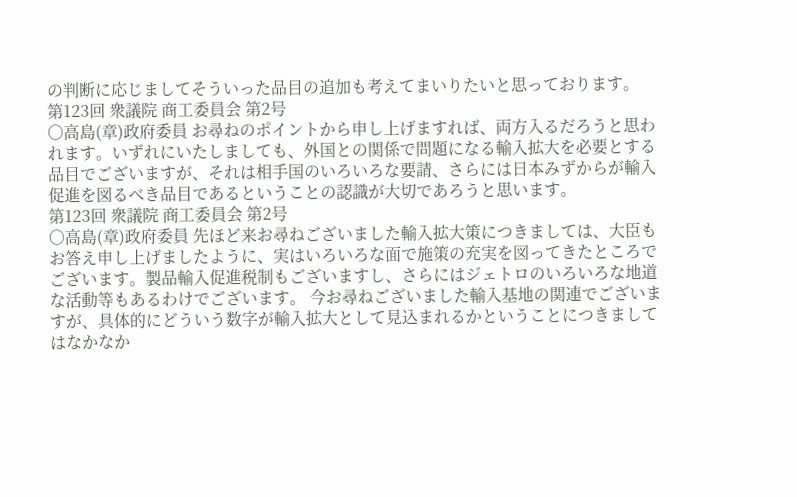の判断に応じましてそういった品目の追加も考えてまいりたいと思っております。
第123回 衆議院 商工委員会 第2号
○高島(章)政府委員 お尋ねのポイントから申し上げますれば、両方入るだろうと思われます。いずれにいたしましても、外国との関係で問題になる輸入拡大を必要とする品目でございますが、それは相手国のいろいろな要請、さらには日本みずからが輸入促進を図るべき品目であるということの認識が大切であろうと思います。
第123回 衆議院 商工委員会 第2号
○高島(章)政府委員 先ほど来お尋ねございました輸入拡大策につきましては、大臣もお答え申し上げましたように、実はいろいろな面で施策の充実を図ってきたところでございます。製品輸入促進税制もございますし、さらにはジェトロのいろいろな地道な活動等もあるわけでございます。 今お尋ねございました輸入基地の関連でございますが、具体的にどういう数字が輸入拡大として見込まれるかということにつきましてはなかなか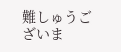難しゅうございま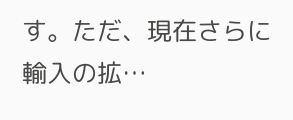す。ただ、現在さらに輸入の拡…